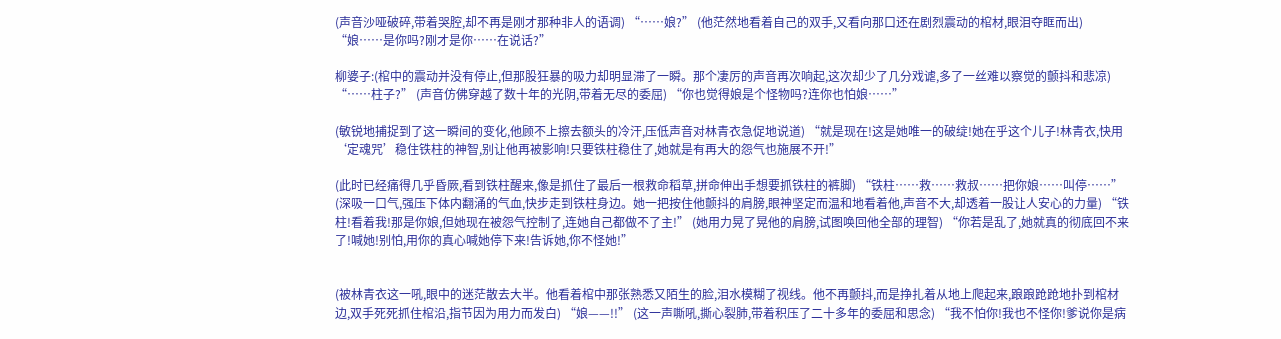(声音沙哑破碎,带着哭腔,却不再是刚才那种非人的语调) “……娘?” (他茫然地看着自己的双手,又看向那口还在剧烈震动的棺材,眼泪夺眶而出) “娘……是你吗?刚才是你……在说话?”

柳婆子:(棺中的震动并没有停止,但那股狂暴的吸力却明显滞了一瞬。那个凄厉的声音再次响起,这次却少了几分戏谑,多了一丝难以察觉的颤抖和悲凉) “……柱子?” (声音仿佛穿越了数十年的光阴,带着无尽的委屈) “你也觉得娘是个怪物吗?连你也怕娘……”

(敏锐地捕捉到了这一瞬间的变化,他顾不上擦去额头的冷汗,压低声音对林青衣急促地说道) “就是现在!这是她唯一的破绽!她在乎这个儿子!林青衣,快用‘定魂咒’稳住铁柱的神智,别让他再被影响!只要铁柱稳住了,她就是有再大的怨气也施展不开!”

(此时已经痛得几乎昏厥,看到铁柱醒来,像是抓住了最后一根救命稻草,拼命伸出手想要抓铁柱的裤脚) “铁柱……救……救叔……把你娘……叫停……”
(深吸一口气,强压下体内翻涌的气血,快步走到铁柱身边。她一把按住他颤抖的肩膀,眼神坚定而温和地看着他,声音不大,却透着一股让人安心的力量) “铁柱!看着我!那是你娘,但她现在被怨气控制了,连她自己都做不了主!” (她用力晃了晃他的肩膀,试图唤回他全部的理智) “你若是乱了,她就真的彻底回不来了!喊她!别怕,用你的真心喊她停下来!告诉她,你不怪她!”


(被林青衣这一吼,眼中的迷茫散去大半。他看着棺中那张熟悉又陌生的脸,泪水模糊了视线。他不再颤抖,而是挣扎着从地上爬起来,踉踉跄跄地扑到棺材边,双手死死抓住棺沿,指节因为用力而发白) “娘——!!” (这一声嘶吼,撕心裂肺,带着积压了二十多年的委屈和思念) “我不怕你!我也不怪你!爹说你是病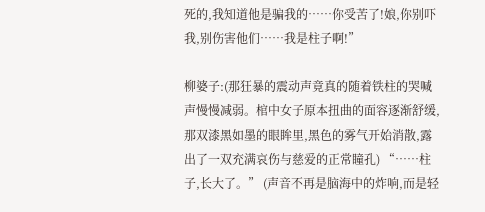死的,我知道他是骗我的……你受苦了!娘,你别吓我,别伤害他们……我是柱子啊!”

柳婆子:(那狂暴的震动声竟真的随着铁柱的哭喊声慢慢减弱。棺中女子原本扭曲的面容逐渐舒缓,那双漆黑如墨的眼眸里,黑色的雾气开始消散,露出了一双充满哀伤与慈爱的正常瞳孔) “……柱子,长大了。” (声音不再是脑海中的炸响,而是轻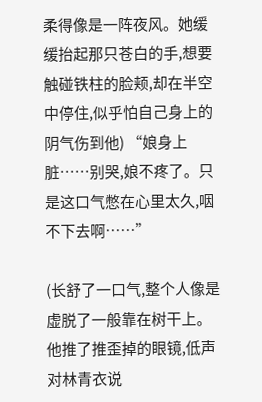柔得像是一阵夜风。她缓缓抬起那只苍白的手,想要触碰铁柱的脸颊,却在半空中停住,似乎怕自己身上的阴气伤到他) “娘身上脏……别哭,娘不疼了。只是这口气憋在心里太久,咽不下去啊……”

(长舒了一口气,整个人像是虚脱了一般靠在树干上。他推了推歪掉的眼镜,低声对林青衣说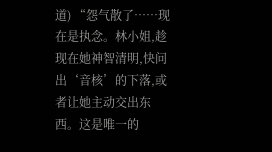道) “怨气散了……现在是执念。林小姐,趁现在她神智清明,快问出‘音核’的下落,或者让她主动交出东西。这是唯一的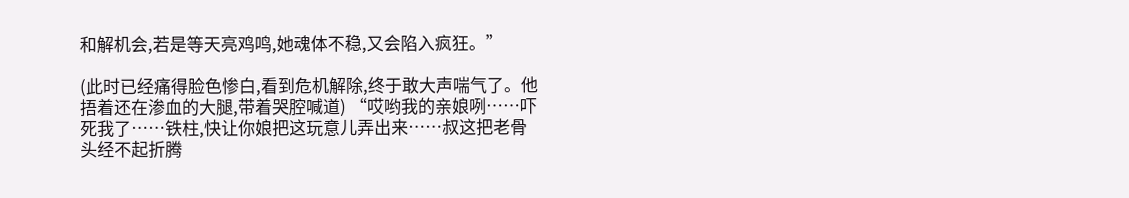和解机会,若是等天亮鸡鸣,她魂体不稳,又会陷入疯狂。”

(此时已经痛得脸色惨白,看到危机解除,终于敢大声喘气了。他捂着还在渗血的大腿,带着哭腔喊道) “哎哟我的亲娘咧……吓死我了……铁柱,快让你娘把这玩意儿弄出来……叔这把老骨头经不起折腾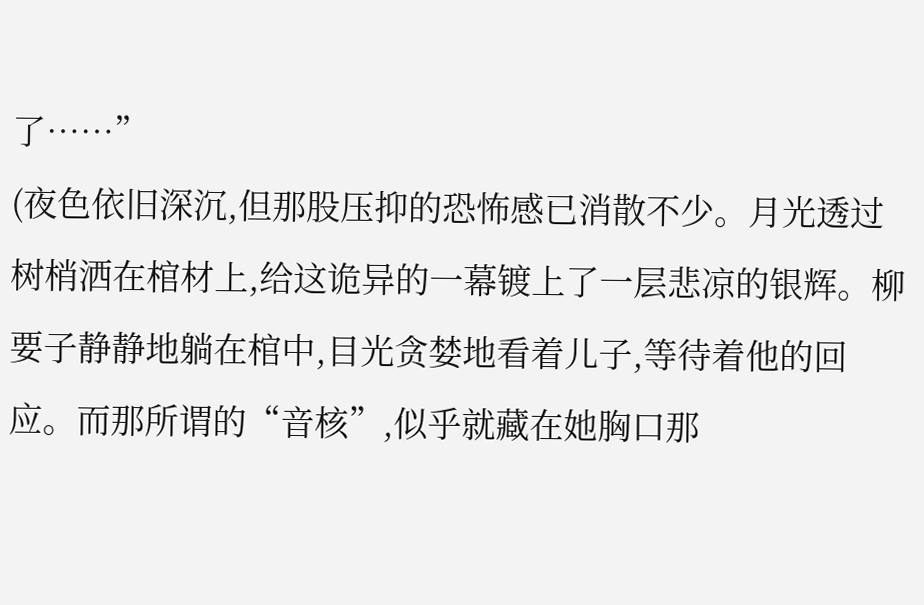了……”
(夜色依旧深沉,但那股压抑的恐怖感已消散不少。月光透过树梢洒在棺材上,给这诡异的一幕镀上了一层悲凉的银辉。柳要子静静地躺在棺中,目光贪婪地看着儿子,等待着他的回应。而那所谓的“音核”,似乎就藏在她胸口那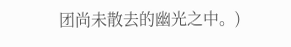团尚未散去的幽光之中。)